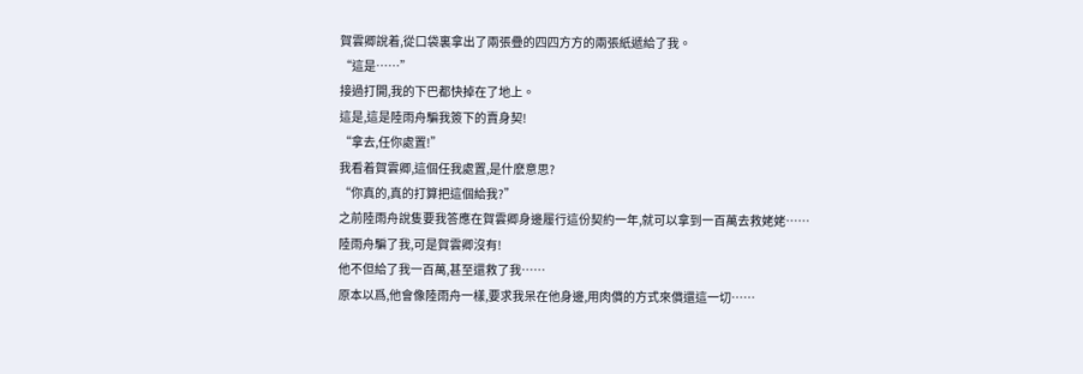賀雲卿說着,從口袋裏拿出了兩張疊的四四方方的兩張紙遞給了我。
“這是……”
接過打開,我的下巴都快掉在了地上。
這是,這是陸雨舟騙我簽下的賣身契!
“拿去,任你處置!”
我看着賀雲卿,這個任我處置,是什麽意思?
“你真的,真的打算把這個給我?”
之前陸雨舟說隻要我答應在賀雲卿身邊履行這份契約一年,就可以拿到一百萬去救姥姥……
陸雨舟騙了我,可是賀雲卿沒有!
他不但給了我一百萬,甚至還救了我……
原本以爲,他會像陸雨舟一樣,要求我呆在他身邊,用肉償的方式來償還這一切……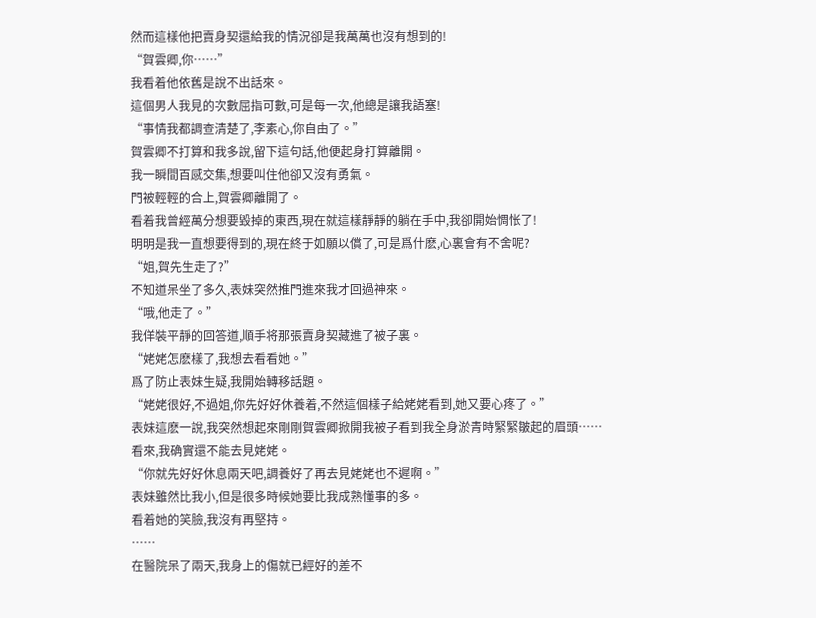然而這樣他把賣身契還給我的情況卻是我萬萬也沒有想到的!
“賀雲卿,你……”
我看着他依舊是說不出話來。
這個男人我見的次數屈指可數,可是每一次,他總是讓我語塞!
“事情我都調查清楚了,李素心,你自由了。”
賀雲卿不打算和我多說,留下這句話,他便起身打算離開。
我一瞬間百感交集,想要叫住他卻又沒有勇氣。
門被輕輕的合上,賀雲卿離開了。
看着我曾經萬分想要毀掉的東西,現在就這樣靜靜的躺在手中,我卻開始惆怅了!
明明是我一直想要得到的,現在終于如願以償了,可是爲什麽,心裏會有不舍呢?
“姐,賀先生走了?”
不知道呆坐了多久,表妹突然推門進來我才回過神來。
“哦,他走了。”
我佯裝平靜的回答道,順手将那張賣身契藏進了被子裏。
“姥姥怎麽樣了,我想去看看她。”
爲了防止表妹生疑,我開始轉移話題。
“姥姥很好,不過姐,你先好好休養着,不然這個樣子給姥姥看到,她又要心疼了。”
表妹這麽一說,我突然想起來剛剛賀雲卿掀開我被子看到我全身淤青時緊緊皺起的眉頭……
看來,我确實還不能去見姥姥。
“你就先好好休息兩天吧,調養好了再去見姥姥也不遲啊。”
表妹雖然比我小,但是很多時候她要比我成熟懂事的多。
看着她的笑臉,我沒有再堅持。
……
在醫院呆了兩天,我身上的傷就已經好的差不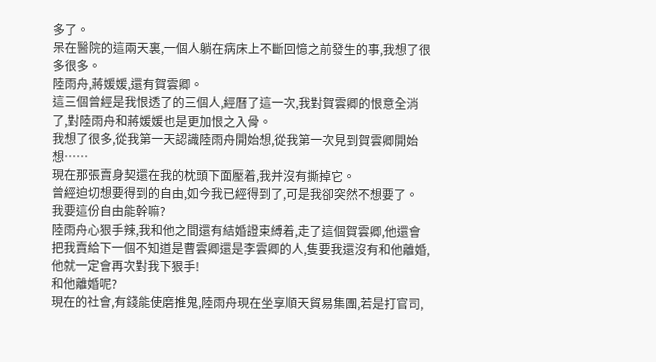多了。
呆在醫院的這兩天裏,一個人躺在病床上不斷回憶之前發生的事,我想了很多很多。
陸雨舟,蔣媛媛,還有賀雲卿。
這三個曾經是我恨透了的三個人,經曆了這一次,我對賀雲卿的恨意全消了,對陸雨舟和蔣媛媛也是更加恨之入骨。
我想了很多,從我第一天認識陸雨舟開始想,從我第一次見到賀雲卿開始想……
現在那張賣身契還在我的枕頭下面壓着,我并沒有撕掉它。
曾經迫切想要得到的自由,如今我已經得到了,可是我卻突然不想要了。
我要這份自由能幹嘛?
陸雨舟心狠手辣,我和他之間還有結婚證束縛着,走了這個賀雲卿,他還會把我賣給下一個不知道是曹雲卿還是李雲卿的人,隻要我還沒有和他離婚,他就一定會再次對我下狠手!
和他離婚呢?
現在的社會,有錢能使磨推鬼,陸雨舟現在坐享順天貿易集團,若是打官司,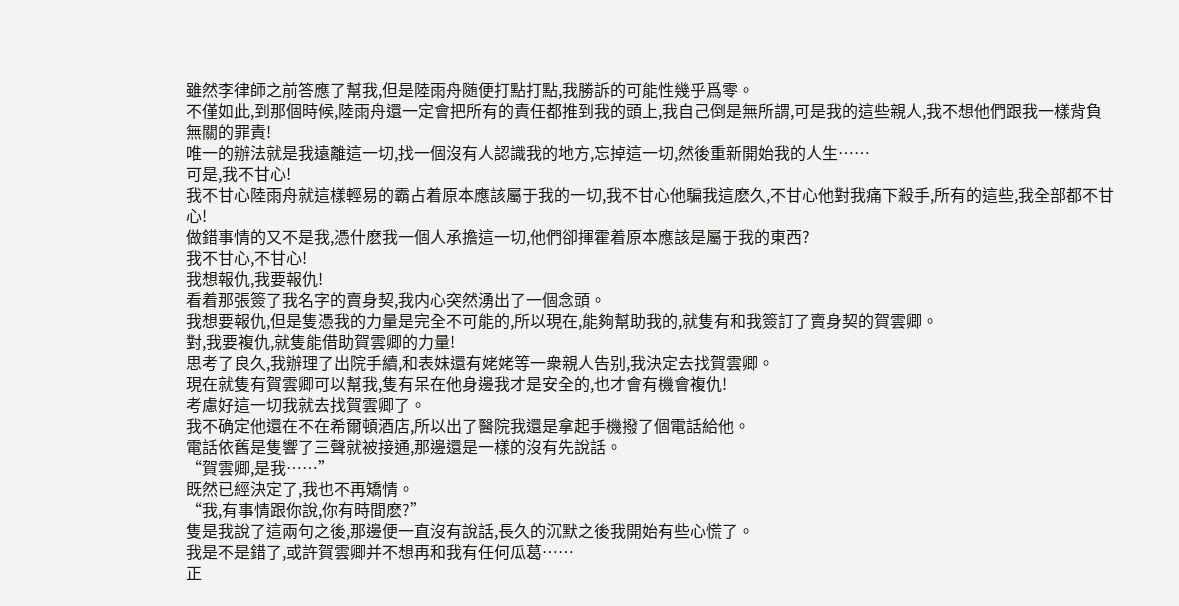雖然李律師之前答應了幫我,但是陸雨舟随便打點打點,我勝訴的可能性幾乎爲零。
不僅如此,到那個時候,陸雨舟還一定會把所有的責任都推到我的頭上,我自己倒是無所謂,可是我的這些親人,我不想他們跟我一樣背負無關的罪責!
唯一的辦法就是我遠離這一切,找一個沒有人認識我的地方,忘掉這一切,然後重新開始我的人生……
可是,我不甘心!
我不甘心陸雨舟就這樣輕易的霸占着原本應該屬于我的一切,我不甘心他騙我這麽久,不甘心他對我痛下殺手,所有的這些,我全部都不甘心!
做錯事情的又不是我,憑什麽我一個人承擔這一切,他們卻揮霍着原本應該是屬于我的東西?
我不甘心,不甘心!
我想報仇,我要報仇!
看着那張簽了我名字的賣身契,我内心突然湧出了一個念頭。
我想要報仇,但是隻憑我的力量是完全不可能的,所以現在,能夠幫助我的,就隻有和我簽訂了賣身契的賀雲卿。
對,我要複仇,就隻能借助賀雲卿的力量!
思考了良久,我辦理了出院手續,和表妹還有姥姥等一衆親人告别,我決定去找賀雲卿。
現在就隻有賀雲卿可以幫我,隻有呆在他身邊我才是安全的,也才會有機會複仇!
考慮好這一切我就去找賀雲卿了。
我不确定他還在不在希爾頓酒店,所以出了醫院我還是拿起手機撥了個電話給他。
電話依舊是隻響了三聲就被接通,那邊還是一樣的沒有先說話。
“賀雲卿,是我……”
既然已經決定了,我也不再矯情。
“我,有事情跟你說,你有時間麽?”
隻是我說了這兩句之後,那邊便一直沒有說話,長久的沉默之後我開始有些心慌了。
我是不是錯了,或許賀雲卿并不想再和我有任何瓜葛……
正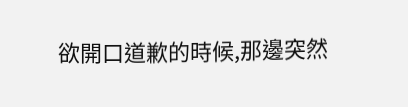欲開口道歉的時候,那邊突然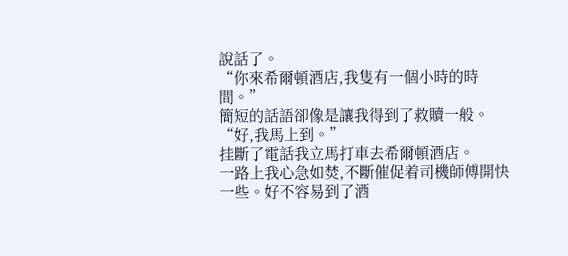說話了。
“你來希爾頓酒店,我隻有一個小時的時間。”
簡短的話語卻像是讓我得到了救贖一般。
“好,我馬上到。”
挂斷了電話我立馬打車去希爾頓酒店。
一路上我心急如焚,不斷催促着司機師傅開快一些。好不容易到了酒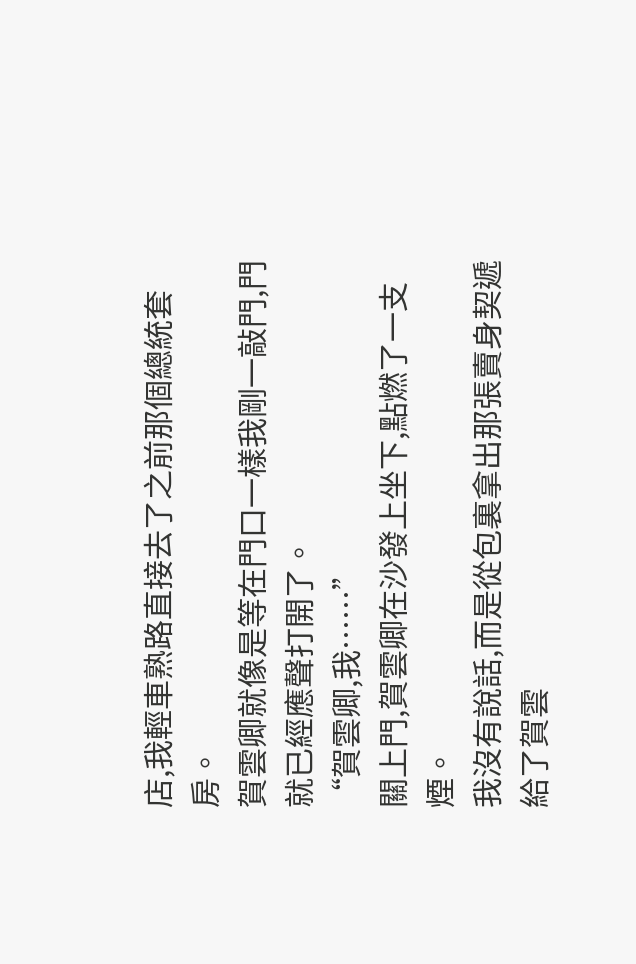店,我輕車熟路直接去了之前那個總統套房。
賀雲卿就像是等在門口一樣我剛一敲門,門就已經應聲打開了。
“賀雲卿,我……”
關上門,賀雲卿在沙發上坐下,點燃了一支煙。
我沒有說話,而是從包裏拿出那張賣身契遞給了賀雲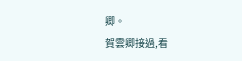卿。
賀雲卿接過,看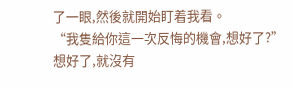了一眼,然後就開始盯着我看。
“我隻給你這一次反悔的機會,想好了?”
想好了,就沒有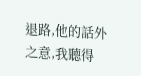退路,他的話外之意,我聽得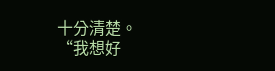十分清楚。
“我想好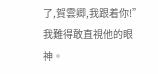了,賀雲卿,我跟着你!”
我難得敢直視他的眼神。